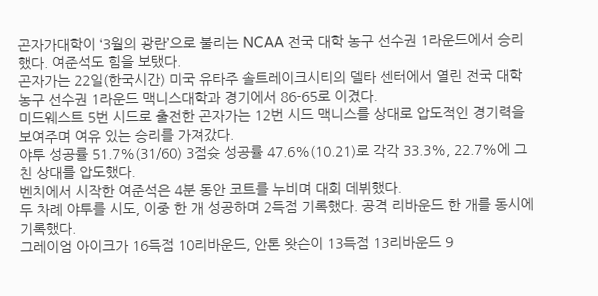곤자가대학이 ‘3월의 광란’으로 불리는 NCAA 전국 대학 농구 선수권 1라운드에서 승리했다. 여준석도 힘을 보탰다.
곤자가는 22일(한국시간) 미국 유타주 솔트레이크시티의 델타 센터에서 열린 전국 대학 농구 선수권 1라운드 맥니스대학과 경기에서 86-65로 이겼다.
미드웨스트 5번 시드로 출전한 곤자가는 12번 시드 맥니스를 상대로 압도적인 경기력을 보여주며 여유 있는 승리를 가져갔다.
야투 성공률 51.7%(31/60) 3점슛 성공률 47.6%(10.21)로 각각 33.3%, 22.7%에 그친 상대를 압도했다.
벤치에서 시작한 여준석은 4분 동안 코트를 누비며 대회 데뷔했다.
두 차례 야투를 시도, 이중 한 개 성공하며 2득점 기록했다. 공격 리바운드 한 개를 동시에 기록했다.
그레이엄 아이크가 16득점 10리바운드, 안톤 왓슨이 13득점 13리바운드 9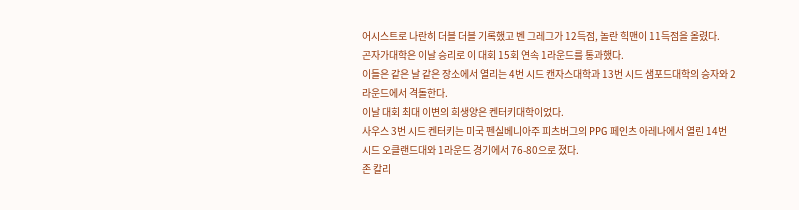어시스트로 나란히 더블 더블 기록했고 벤 그레그가 12득점, 놀란 힉맨이 11득점을 올렸다.
곤자가대학은 이날 승리로 이 대회 15회 연속 1라운드를 통과했다.
이들은 같은 날 같은 장소에서 열리는 4번 시드 캔자스대학과 13번 시드 샘포드대학의 승자와 2라운드에서 격돌한다.
이날 대회 최대 이변의 희생양은 켄터키대학이었다.
사우스 3번 시드 켄터키는 미국 펜실베니아주 피츠버그의 PPG 페인츠 아레나에서 열린 14번 시드 오클랜드대와 1라운드 경기에서 76-80으로 졌다.
존 칼리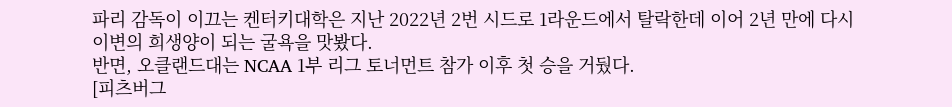파리 감독이 이끄는 켄터키대학은 지난 2022년 2번 시드로 1라운드에서 탈락한데 이어 2년 만에 다시 이변의 희생양이 되는 굴욕을 맛봤다.
반면, 오클랜드대는 NCAA 1부 리그 토너먼트 참가 이후 첫 승을 거뒀다.
[피츠버그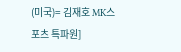(미국)= 김재호 MK스포츠 특파원]